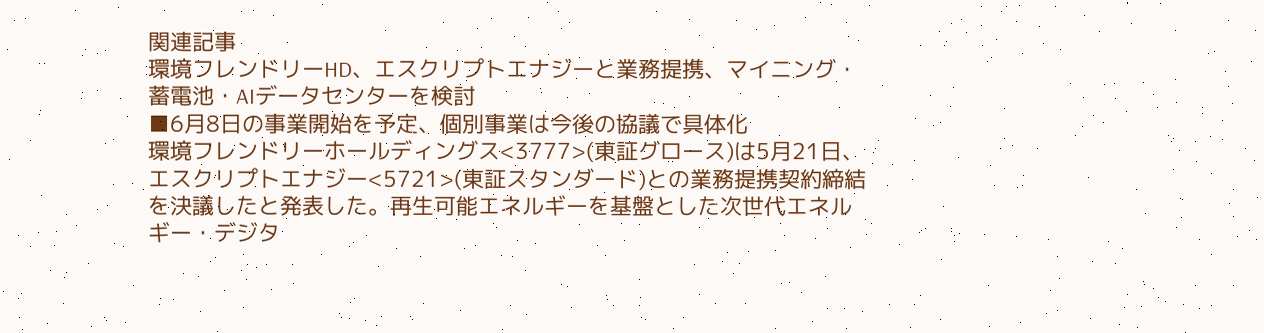関連記事
環境フレンドリーHD、エスクリプトエナジーと業務提携、マイニング・蓄電池・AIデータセンターを検討
■6月8日の事業開始を予定、個別事業は今後の協議で具体化
環境フレンドリーホールディングス<3777>(東証グロース)は5月21日、エスクリプトエナジー<5721>(東証スタンダード)との業務提携契約締結を決議したと発表した。再生可能エネルギーを基盤とした次世代エネルギー・デジタ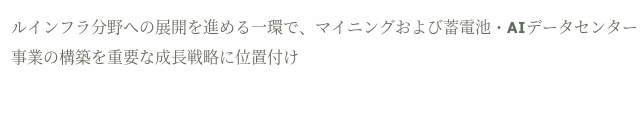ルインフラ分野への展開を進める一環で、マイニングおよび蓄電池・AIデータセンター事業の構築を重要な成長戦略に位置付け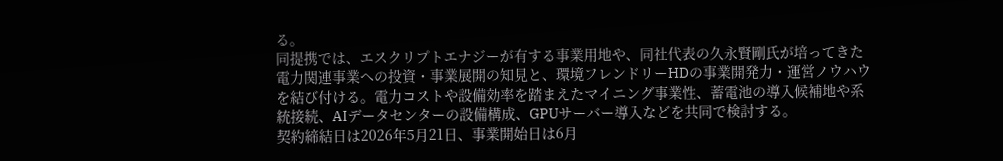る。
同提携では、エスクリプトエナジーが有する事業用地や、同社代表の久永賢剛氏が培ってきた電力関連事業への投資・事業展開の知見と、環境フレンドリーHDの事業開発力・運営ノウハウを結び付ける。電力コストや設備効率を踏まえたマイニング事業性、蓄電池の導入候補地や系統接続、AIデータセンターの設備構成、GPUサーバー導入などを共同で検討する。
契約締結日は2026年5月21日、事業開始日は6月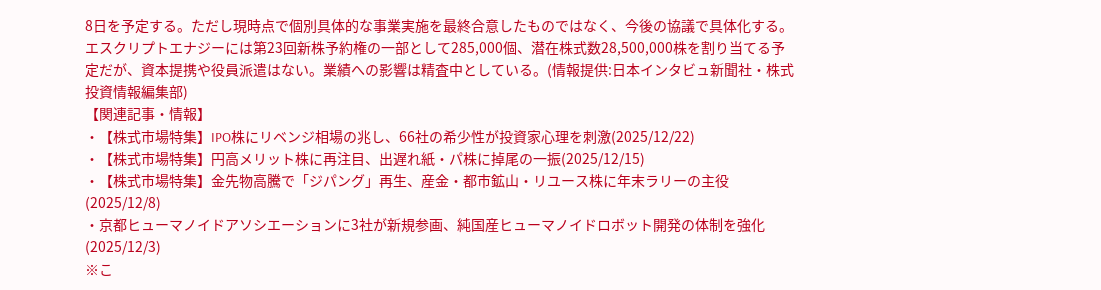8日を予定する。ただし現時点で個別具体的な事業実施を最終合意したものではなく、今後の協議で具体化する。エスクリプトエナジーには第23回新株予約権の一部として285,000個、潜在株式数28,500,000株を割り当てる予定だが、資本提携や役員派遣はない。業績への影響は精査中としている。(情報提供:日本インタビュ新聞社・株式投資情報編集部)
【関連記事・情報】
・【株式市場特集】IPO株にリベンジ相場の兆し、66社の希少性が投資家心理を刺激(2025/12/22)
・【株式市場特集】円高メリット株に再注目、出遅れ紙・パ株に掉尾の一振(2025/12/15)
・【株式市場特集】金先物高騰で「ジパング」再生、産金・都市鉱山・リユース株に年末ラリーの主役(2025/12/8)
・京都ヒューマノイドアソシエーションに3社が新規参画、純国産ヒューマノイドロボット開発の体制を強化(2025/12/3)
※こ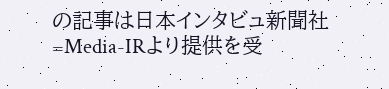の記事は日本インタビュ新聞社=Media-IRより提供を受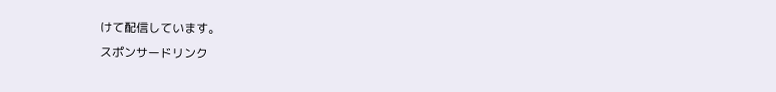けて配信しています。
スポンサードリンク